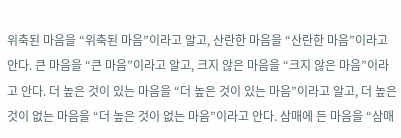위축된 마음을 “위축된 마음”이라고 알고, 산란한 마음을 “산란한 마음”이라고 안다. 큰 마음을 “큰 마음”이라고 알고, 크지 않은 마음을 “크지 않은 마음”이라고 안다. 더 높은 것이 있는 마음을 “더 높은 것이 있는 마음”이라고 알고, 더 높은 것이 없는 마음을 “더 높은 것이 없는 마음”이라고 안다. 삼매에 든 마음을 “삼매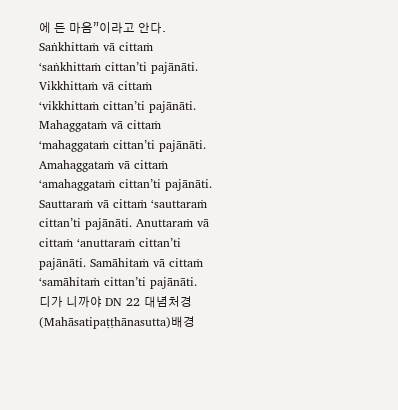에 든 마음”이라고 안다.
Saṅkhittaṁ vā cittaṁ ‘saṅkhittaṁ cittan’ti pajānāti. Vikkhittaṁ vā cittaṁ ‘vikkhittaṁ cittan’ti pajānāti. Mahaggataṁ vā cittaṁ ‘mahaggataṁ cittan’ti pajānāti. Amahaggataṁ vā cittaṁ ‘amahaggataṁ cittan’ti pajānāti. Sauttaraṁ vā cittaṁ ‘sauttaraṁ cittan’ti pajānāti. Anuttaraṁ vā cittaṁ ‘anuttaraṁ cittan’ti pajānāti. Samāhitaṁ vā cittaṁ ‘samāhitaṁ cittan’ti pajānāti.
디가 니까야 DN 22 대념처경 (Mahāsatipaṭṭhānasutta)배경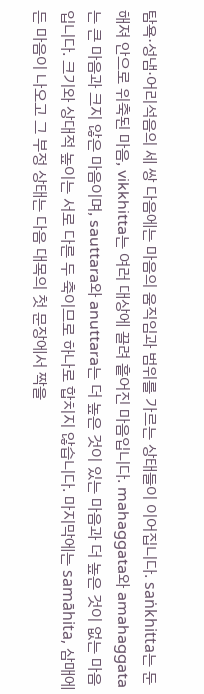탐욕·성냄·어리석음의 세 쌍 다음에는 마음의 움직임과 범위를 가르는 상태들이 이어집니다. saṅkhitta는 둔해져 안으로 위축된 마음, vikkhitta는 여러 대상에 끌려 흩어진 마음입니다. mahaggata와 amahaggata는 큰 마음과 크지 않은 마음이며, sauttara와 anuttara는 더 높은 것이 있는 마음과 더 높은 것이 없는 마음입니다. 크기와 상대적 높이는 서로 다른 두 축이므로 하나로 합치지 않습니다. 마지막에는 samāhita, 삼매에 든 마음이 나오고 그 부정 상태는 다음 대목의 첫 문장에서 짝을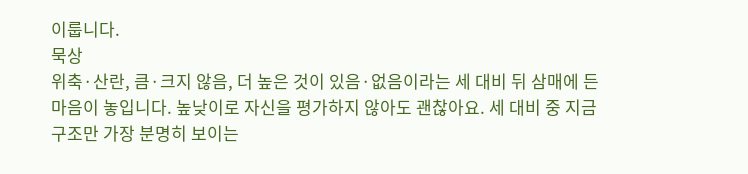이룹니다.
묵상
위축·산란, 큼·크지 않음, 더 높은 것이 있음·없음이라는 세 대비 뒤 삼매에 든 마음이 놓입니다. 높낮이로 자신을 평가하지 않아도 괜찮아요. 세 대비 중 지금 구조만 가장 분명히 보이는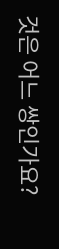것은 어느 쌍인가요?